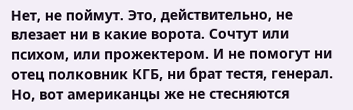Нет, не поймут. Это, действительно, не влезает ни в какие ворота. Сочтут или психом, или прожектером. И не помогут ни отец полковник КГБ, ни брат тестя, генерал. Но, вот американцы же не стесняются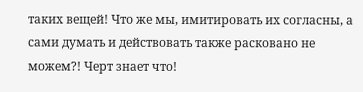таких вещей! Что же мы, имитировать их согласны, а сами думать и действовать также расковано не можем?! Черт знает что!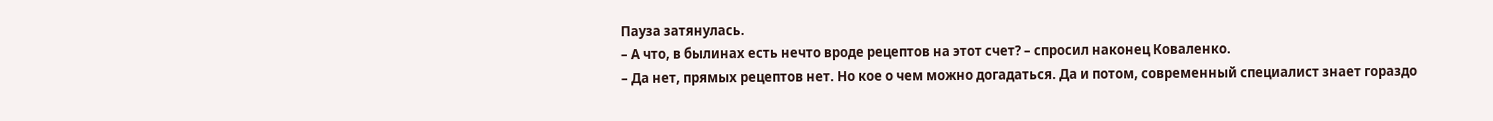Пауза затянулась.
– А что, в былинах есть нечто вроде рецептов на этот счет? – спросил наконец Коваленко.
– Да нет, прямых рецептов нет. Но кое о чем можно догадаться. Да и потом, современный специалист знает гораздо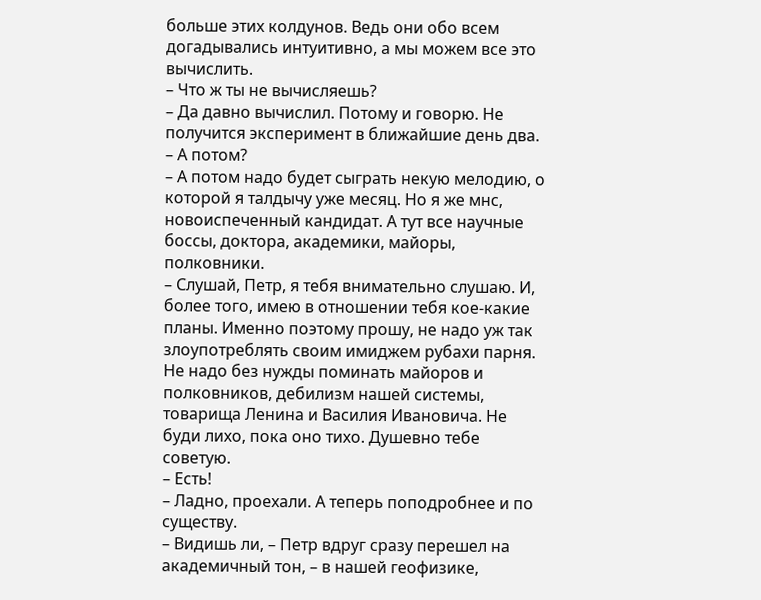больше этих колдунов. Ведь они обо всем догадывались интуитивно, а мы можем все это вычислить.
– Что ж ты не вычисляешь?
– Да давно вычислил. Потому и говорю. Не получится эксперимент в ближайшие день два.
– А потом?
– А потом надо будет сыграть некую мелодию, о которой я талдычу уже месяц. Но я же мнс, новоиспеченный кандидат. А тут все научные боссы, доктора, академики, майоры, полковники.
– Слушай, Петр, я тебя внимательно слушаю. И, более того, имею в отношении тебя кое-какие планы. Именно поэтому прошу, не надо уж так злоупотреблять своим имиджем рубахи парня. Не надо без нужды поминать майоров и полковников, дебилизм нашей системы, товарища Ленина и Василия Ивановича. Не буди лихо, пока оно тихо. Душевно тебе советую.
– Есть!
– Ладно, проехали. А теперь поподробнее и по существу.
– Видишь ли, – Петр вдруг сразу перешел на академичный тон, – в нашей геофизике,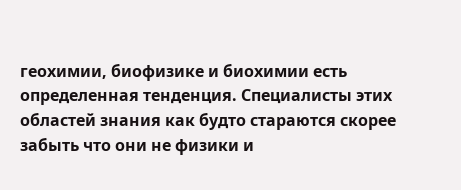геохимии, биофизике и биохимии есть определенная тенденция. Специалисты этих областей знания как будто стараются скорее забыть что они не физики и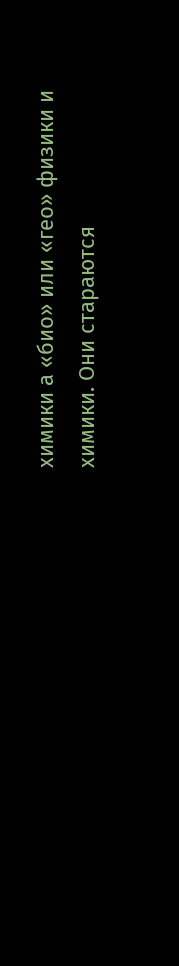химики а «био» или «гео» физики и химики. Они стараются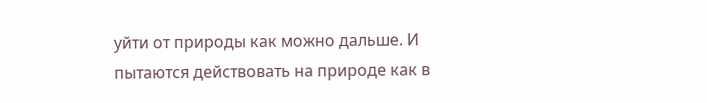уйти от природы как можно дальше. И пытаются действовать на природе как в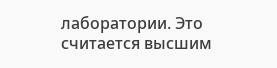лаборатории. Это считается высшим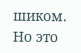шиком. Но это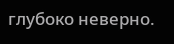глубоко неверно.